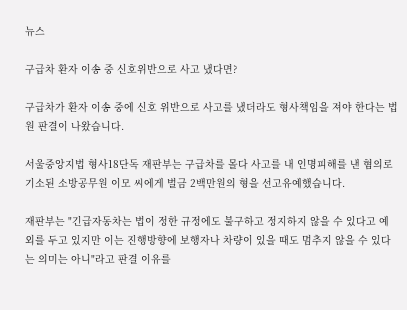뉴스

구급차 환자 이송 중 신호위반으로 사고 냈다면?

구급차가 환자 이송 중에 신호 위반으로 사고를 냈더라도 형사책임을 져야 한다는 법원 판결이 나왔습니다.

서울중앙지법 형사18단독 재판부는 구급차를 몰다 사고를 내 인명피해를 낸 혐의로 기소된 소방공무원 이모 씨에게 벌금 2백만원의 형을 선고유예했습니다.

재판부는 "긴급자동차는 법이 정한 규정에도 불구하고 정지하지 않을 수 있다고 예외를 두고 있지만 이는 진행방향에 보행자나 차량이 있을 때도 멈추지 않을 수 있다는 의미는 아니"라고 판결 이유를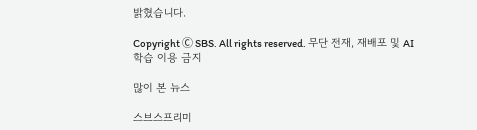밝혔습니다.

Copyright Ⓒ SBS. All rights reserved. 무단 전재, 재배포 및 AI학습 이용 금지

많이 본 뉴스

스브스프리미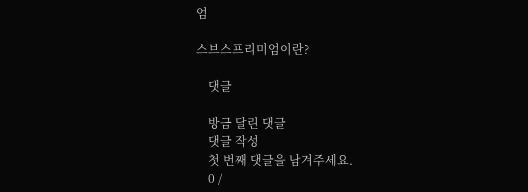엄

스브스프리미엄이란?

    댓글

    방금 달린 댓글
    댓글 작성
    첫 번째 댓글을 남겨주세요.
    0 /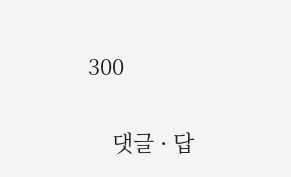300

    댓글 ∙ 답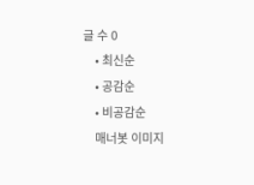글 수 0
    • 최신순
    • 공감순
    • 비공감순
    매너봇 이미지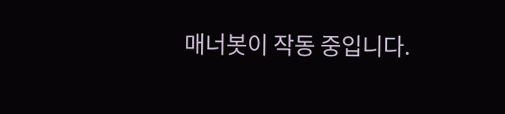매너봇이 작동 중입니다.